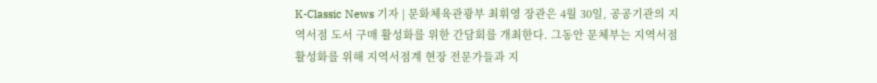K-Classic News 기자 | 문화체육관광부 최휘영 장관은 4월 30일, 공공기관의 지역서점 도서 구매 활성화를 위한 간담회를 개최한다. 그동안 문체부는 지역서점 활성화를 위해 지역서점계 현장 전문가들과 지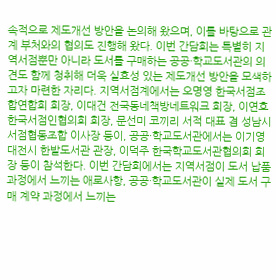속적으로 제도개선 방안을 논의해 왔으며, 이를 바탕으로 관계 부처와의 협의도 진행해 왔다. 이번 간담회는 특별히 지역서점뿐만 아니라 도서를 구매하는 공공·학교도서관의 의견도 함께 청취해 더욱 실효성 있는 제도개선 방안을 모색하고자 마련한 자리다. 지역서점계에서는 오명영 한국서점조합연합회 회장, 이대건 전국동네책방네트워크 회장, 이연호 한국서점인협의회 회장, 문선미 코끼리 서적 대표 겸 성남시 서점협동조합 이사장 등이, 공공·학교도서관에서는 이기영 대전시 한밭도서관 관장, 이덕주 한국학교도서관협의회 회장 등이 참석한다. 이번 간담회에서는 지역서점이 도서 납품 과정에서 느끼는 애로사항, 공공·학교도서관이 실제 도서 구매 계약 과정에서 느끼는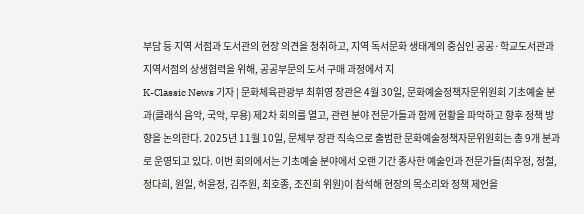부담 등 지역 서점과 도서관의 현장 의견을 청취하고, 지역 독서문화 생태계의 중심인 공공·학교도서관과 지역서점의 상생협력을 위해, 공공부문의 도서 구매 과정에서 지
K-Classic News 기자 | 문화체육관광부 최휘영 장관은 4월 30일, 문화예술정책자문위원회 기초예술 분과(클래식 음악, 국악, 무용) 제2차 회의를 열고, 관련 분야 전문가들과 함께 현황을 파악하고 향후 정책 방향을 논의한다. 2025년 11월 10일, 문체부 장관 직속으로 출범한 문화예술정책자문위원회는 총 9개 분과로 운영되고 있다. 이번 회의에서는 기초예술 분야에서 오랜 기간 종사한 예술인과 전문가들(최우정, 정철, 정다희, 원일, 허윤정, 김주원, 최호종, 조진희 위원)이 참석해 현장의 목소리와 정책 제언을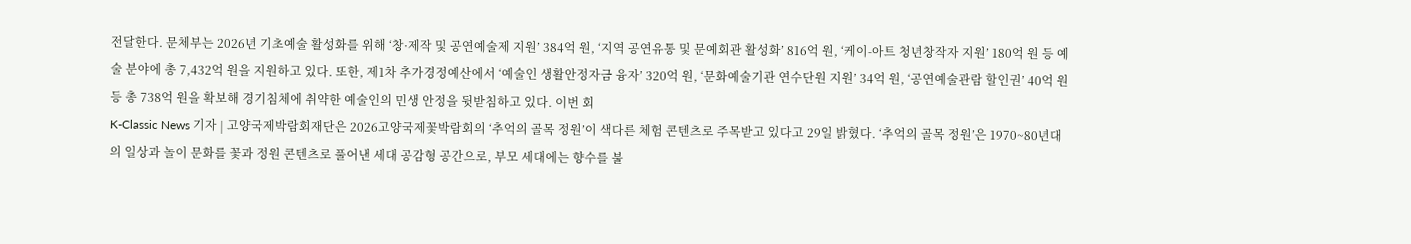전달한다. 문체부는 2026년 기초예술 활성화를 위해 ‘창·제작 및 공연예술제 지원’ 384억 원, ‘지역 공연유통 및 문예회관 활성화’ 816억 원, ‘케이-아트 청년창작자 지원’ 180억 원 등 예술 분야에 총 7,432억 원을 지원하고 있다. 또한, 제1차 추가경정예산에서 ‘예술인 생활안정자금 융자’ 320억 원, ‘문화예술기관 연수단원 지원’ 34억 원, ‘공연예술관람 할인권’ 40억 원 등 총 738억 원을 확보해 경기침체에 취약한 예술인의 민생 안정을 뒷받침하고 있다. 이번 회
K-Classic News 기자 | 고양국제박람회재단은 2026고양국제꽃박람회의 ‘추억의 골목 정원’이 색다른 체험 콘텐츠로 주목받고 있다고 29일 밝혔다. ‘추억의 골목 정원’은 1970~80년대의 일상과 놀이 문화를 꽃과 정원 콘텐츠로 풀어낸 세대 공감형 공간으로, 부모 세대에는 향수를 불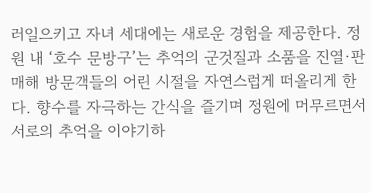러일으키고 자녀 세대에는 새로운 경험을 제공한다. 정원 내 ‘호수 문방구’는 추억의 군것질과 소품을 진열·판매해 방문객들의 어린 시절을 자연스럽게 떠올리게 한다. 향수를 자극하는 간식을 즐기며 정원에 머무르면서 서로의 추억을 이야기하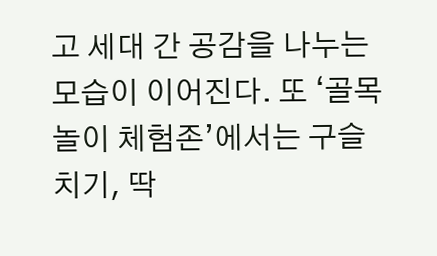고 세대 간 공감을 나누는 모습이 이어진다. 또 ‘골목놀이 체험존’에서는 구슬치기, 딱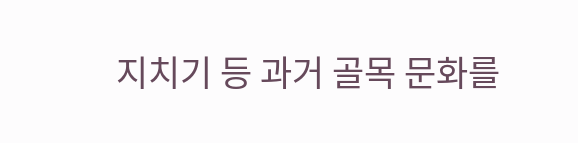지치기 등 과거 골목 문화를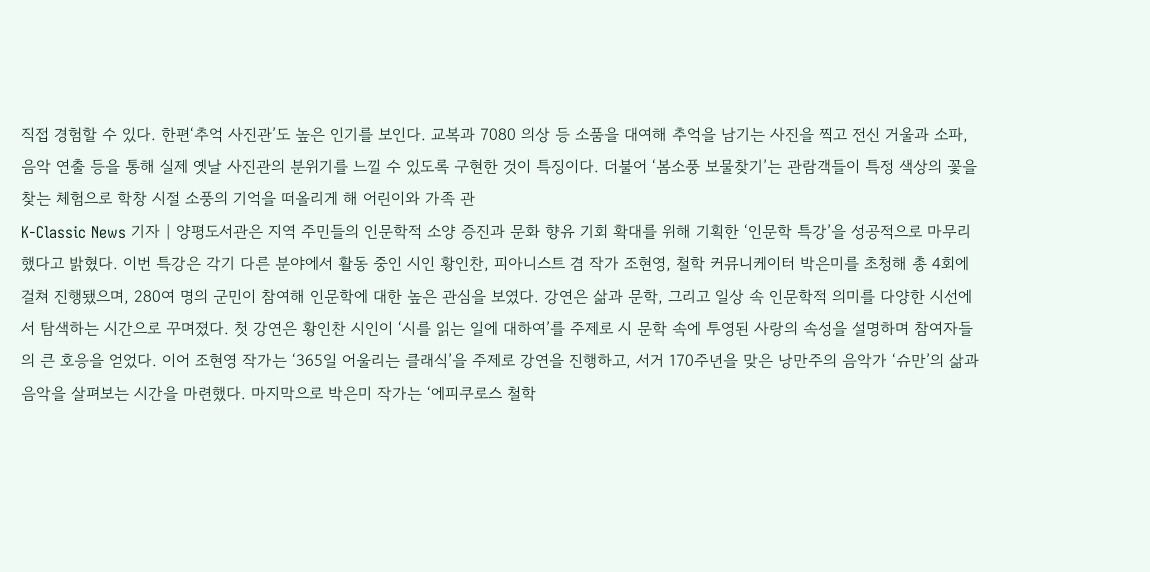직접 경험할 수 있다. 한편‘추억 사진관’도 높은 인기를 보인다. 교복과 7080 의상 등 소품을 대여해 추억을 남기는 사진을 찍고 전신 거울과 소파, 음악 연출 등을 통해 실제 옛날 사진관의 분위기를 느낄 수 있도록 구현한 것이 특징이다. 더불어 ‘봄소풍 보물찾기’는 관람객들이 특정 색상의 꽃을 찾는 체험으로 학창 시절 소풍의 기억을 떠올리게 해 어린이와 가족 관
K-Classic News 기자 | 양평도서관은 지역 주민들의 인문학적 소양 증진과 문화 향유 기회 확대를 위해 기획한 ‘인문학 특강’을 성공적으로 마무리했다고 밝혔다. 이번 특강은 각기 다른 분야에서 활동 중인 시인 황인찬, 피아니스트 겸 작가 조현영, 철학 커뮤니케이터 박은미를 초청해 총 4회에 걸쳐 진행됐으며, 280여 명의 군민이 참여해 인문학에 대한 높은 관심을 보였다. 강연은 삶과 문학, 그리고 일상 속 인문학적 의미를 다양한 시선에서 탐색하는 시간으로 꾸며졌다. 첫 강연은 황인찬 시인이 ‘시를 읽는 일에 대하여’를 주제로 시 문학 속에 투영된 사랑의 속성을 설명하며 참여자들의 큰 호응을 얻었다. 이어 조현영 작가는 ‘365일 어울리는 클래식’을 주제로 강연을 진행하고, 서거 170주년을 맞은 낭만주의 음악가 ‘슈만’의 삶과 음악을 살펴보는 시간을 마련했다. 마지막으로 박은미 작가는 ‘에피쿠로스 철학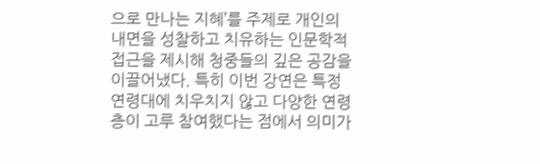으로 만나는 지혜’를 주제로 개인의 내면을 성찰하고 치유하는 인문학적 접근을 제시해 청중들의 깊은 공감을 이끌어냈다. 특히 이번 강연은 특정 연령대에 치우치지 않고 다양한 연령층이 고루 참여했다는 점에서 의미가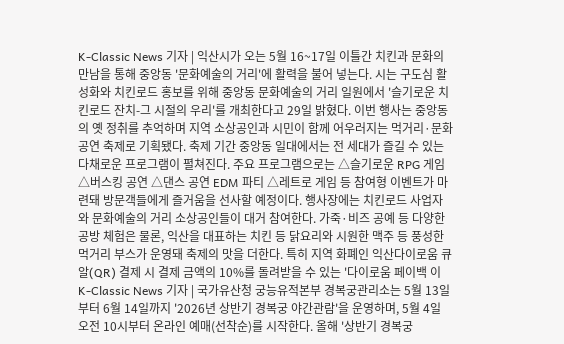K-Classic News 기자 | 익산시가 오는 5월 16~17일 이틀간 치킨과 문화의 만남을 통해 중앙동 '문화예술의 거리'에 활력을 불어 넣는다. 시는 구도심 활성화와 치킨로드 홍보를 위해 중앙동 문화예술의 거리 일원에서 '슬기로운 치킨로드 잔치-그 시절의 우리'를 개최한다고 29일 밝혔다. 이번 행사는 중앙동의 옛 정취를 추억하며 지역 소상공인과 시민이 함께 어우러지는 먹거리·문화 공연 축제로 기획됐다. 축제 기간 중앙동 일대에서는 전 세대가 즐길 수 있는 다채로운 프로그램이 펼쳐진다. 주요 프로그램으로는 △슬기로운 RPG 게임 △버스킹 공연 △댄스 공연 EDM 파티 △레트로 게임 등 참여형 이벤트가 마련돼 방문객들에게 즐거움을 선사할 예정이다. 행사장에는 치킨로드 사업자와 문화예술의 거리 소상공인들이 대거 참여한다. 가죽·비즈 공예 등 다양한 공방 체험은 물론, 익산을 대표하는 치킨 등 닭요리와 시원한 맥주 등 풍성한 먹거리 부스가 운영돼 축제의 맛을 더한다. 특히 지역 화폐인 익산다이로움 큐알(QR) 결제 시 결제 금액의 10%를 돌려받을 수 있는 '다이로움 페이백 이
K-Classic News 기자 | 국가유산청 궁능유적본부 경복궁관리소는 5월 13일부터 6월 14일까지 '2026년 상반기 경복궁 야간관람'을 운영하며, 5월 4일 오전 10시부터 온라인 예매(선착순)를 시작한다. 올해 '상반기 경복궁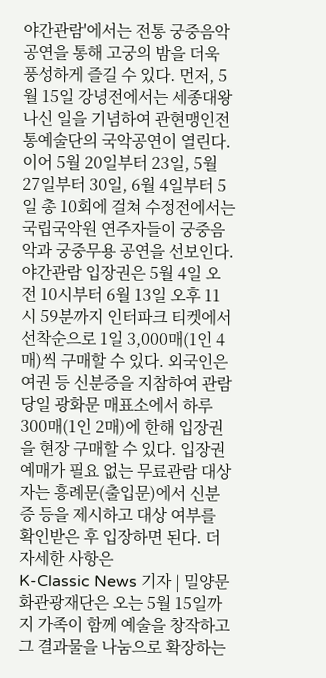야간관람'에서는 전통 궁중음악 공연을 통해 고궁의 밤을 더욱 풍성하게 즐길 수 있다. 먼저, 5월 15일 강녕전에서는 세종대왕 나신 일을 기념하여 관현맹인전통예술단의 국악공연이 열린다. 이어 5월 20일부터 23일, 5월 27일부터 30일, 6월 4일부터 5일 총 10회에 걸쳐 수정전에서는 국립국악원 연주자들이 궁중음악과 궁중무용 공연을 선보인다. 야간관람 입장권은 5월 4일 오전 10시부터 6월 13일 오후 11시 59분까지 인터파크 티켓에서 선착순으로 1일 3,000매(1인 4매)씩 구매할 수 있다. 외국인은 여권 등 신분증을 지참하여 관람 당일 광화문 매표소에서 하루 300매(1인 2매)에 한해 입장권을 현장 구매할 수 있다. 입장권 예매가 필요 없는 무료관람 대상자는 흥례문(출입문)에서 신분증 등을 제시하고 대상 여부를 확인받은 후 입장하면 된다. 더 자세한 사항은
K-Classic News 기자 | 밀양문화관광재단은 오는 5월 15일까지 가족이 함께 예술을 창작하고 그 결과물을 나눔으로 확장하는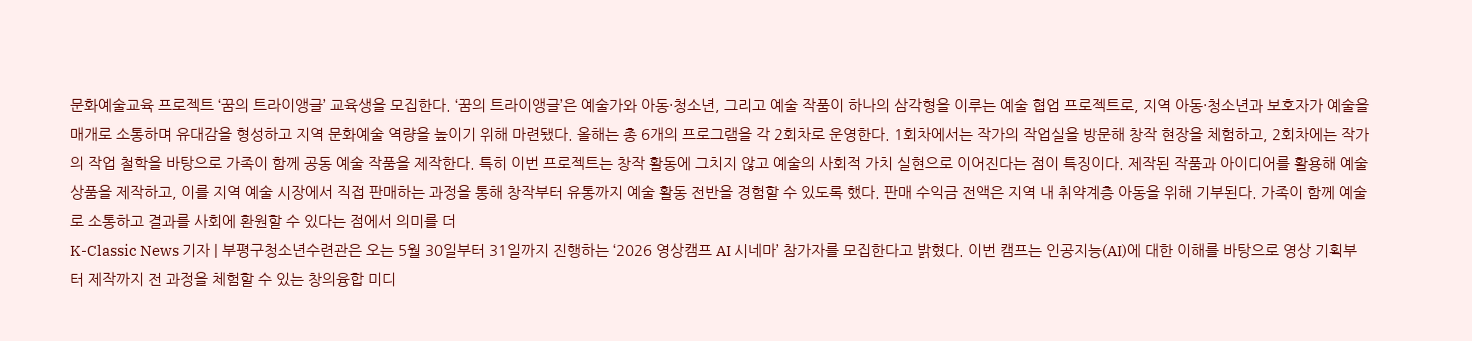문화예술교육 프로젝트 ‘꿈의 트라이앵글’ 교육생을 모집한다. ‘꿈의 트라이앵글’은 예술가와 아동·청소년, 그리고 예술 작품이 하나의 삼각형을 이루는 예술 협업 프로젝트로, 지역 아동·청소년과 보호자가 예술을 매개로 소통하며 유대감을 형성하고 지역 문화예술 역량을 높이기 위해 마련됐다. 올해는 총 6개의 프로그램을 각 2회차로 운영한다. 1회차에서는 작가의 작업실을 방문해 창작 현장을 체험하고, 2회차에는 작가의 작업 철학을 바탕으로 가족이 함께 공동 예술 작품을 제작한다. 특히 이번 프로젝트는 창작 활동에 그치지 않고 예술의 사회적 가치 실현으로 이어진다는 점이 특징이다. 제작된 작품과 아이디어를 활용해 예술 상품을 제작하고, 이를 지역 예술 시장에서 직접 판매하는 과정을 통해 창작부터 유통까지 예술 활동 전반을 경험할 수 있도록 했다. 판매 수익금 전액은 지역 내 취약계층 아동을 위해 기부된다. 가족이 함께 예술로 소통하고 결과를 사회에 환원할 수 있다는 점에서 의미를 더
K-Classic News 기자 | 부평구청소년수련관은 오는 5월 30일부터 31일까지 진행하는 ‘2026 영상캠프 AI 시네마’ 참가자를 모집한다고 밝혔다. 이번 캠프는 인공지능(AI)에 대한 이해를 바탕으로 영상 기획부터 제작까지 전 과정을 체험할 수 있는 창의융합 미디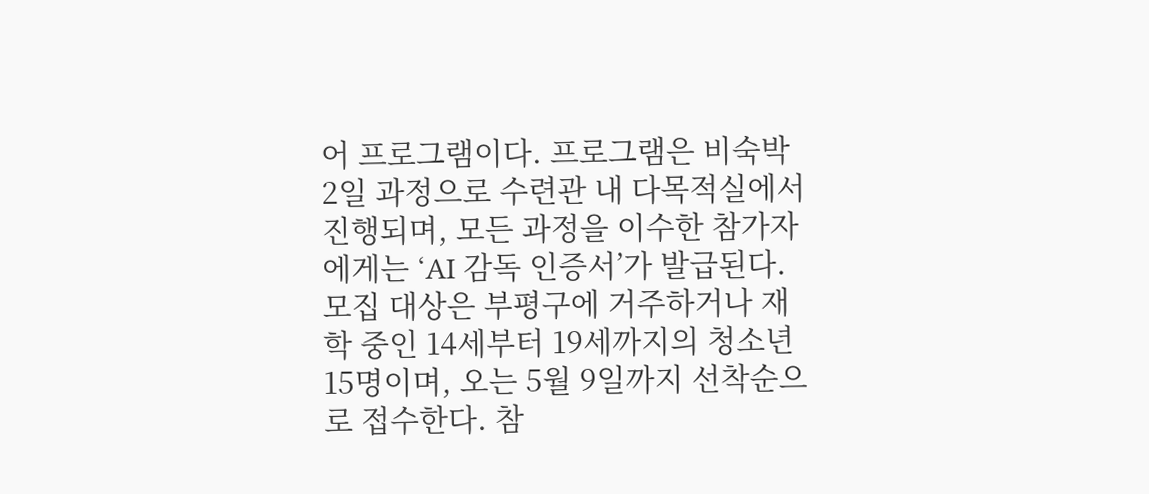어 프로그램이다. 프로그램은 비숙박 2일 과정으로 수련관 내 다목적실에서 진행되며, 모든 과정을 이수한 참가자에게는 ‘AI 감독 인증서’가 발급된다. 모집 대상은 부평구에 거주하거나 재학 중인 14세부터 19세까지의 청소년 15명이며, 오는 5월 9일까지 선착순으로 접수한다. 참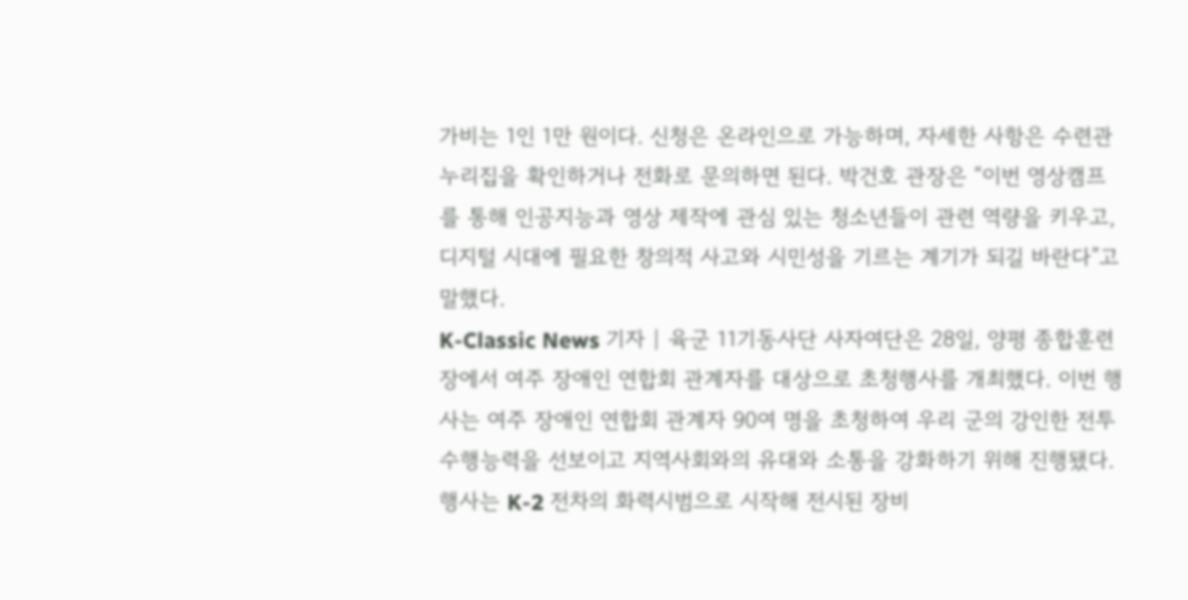가비는 1인 1만 원이다. 신청은 온라인으로 가능하며, 자세한 사항은 수련관 누리집을 확인하거나 전화로 문의하면 된다. 박건호 관장은 “이번 영상캠프를 통해 인공지능과 영상 제작에 관심 있는 청소년들이 관련 역량을 키우고, 디지털 시대에 필요한 창의적 사고와 시민성을 기르는 계기가 되길 바란다”고 말했다.
K-Classic News 기자 | 육군 11기동사단 사자여단은 28일, 양평 종합훈련장에서 여주 장애인 연합회 관계자를 대상으로 초청행사를 개최했다. 이번 행사는 여주 장애인 연합회 관계자 90여 명을 초청하여 우리 군의 강인한 전투수행능력을 선보이고 지역사회와의 유대와 소통을 강화하기 위해 진행됐다. 행사는 K-2 전차의 화력시범으로 시작해 전시된 장비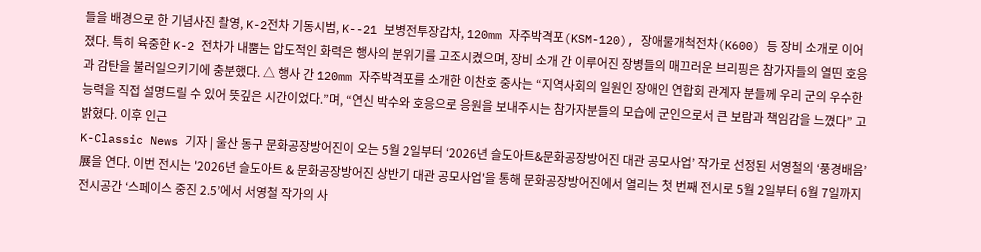들을 배경으로 한 기념사진 촬영, K-2전차 기동시범, K--21 보병전투장갑차, 120mm 자주박격포(KSM-120), 장애물개척전차(K600) 등 장비 소개로 이어졌다. 특히 육중한 K-2 전차가 내뿜는 압도적인 화력은 행사의 분위기를 고조시켰으며, 장비 소개 간 이루어진 장병들의 매끄러운 브리핑은 참가자들의 열띤 호응과 감탄을 불러일으키기에 충분했다. △ 행사 간 120mm 자주박격포를 소개한 이찬호 중사는 “지역사회의 일원인 장애인 연합회 관계자 분들께 우리 군의 우수한 능력을 직접 설명드릴 수 있어 뜻깊은 시간이었다.”며, “연신 박수와 호응으로 응원을 보내주시는 참가자분들의 모습에 군인으로서 큰 보람과 책임감을 느꼈다” 고 밝혔다. 이후 인근
K-Classic News 기자 | 울산 동구 문화공장방어진이 오는 5월 2일부터 ‘2026년 슬도아트&문화공장방어진 대관 공모사업’ 작가로 선정된 서영철의 ‘풍경배음’ 展을 연다. 이번 전시는 '2026년 슬도아트 & 문화공장방어진 상반기 대관 공모사업'을 통해 문화공장방어진에서 열리는 첫 번째 전시로 5월 2일부터 6월 7일까지 전시공간 ‘스페이스 중진 2.5’에서 서영철 작가의 사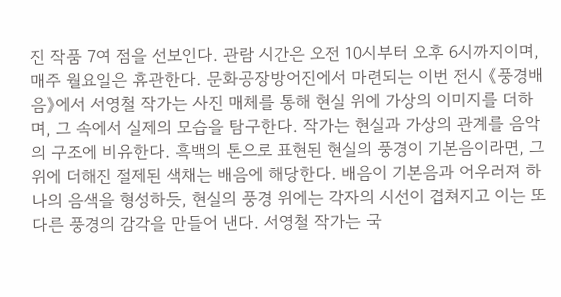진 작품 7여 점을 선보인다. 관람 시간은 오전 10시부터 오후 6시까지이며, 매주 월요일은 휴관한다. 문화공장방어진에서 마련되는 이번 전시 《풍경배음》에서 서영철 작가는 사진 매체를 통해 현실 위에 가상의 이미지를 더하며, 그 속에서 실제의 모습을 탐구한다. 작가는 현실과 가상의 관계를 음악의 구조에 비유한다. 흑백의 톤으로 표현된 현실의 풍경이 기본음이라면, 그 위에 더해진 절제된 색채는 배음에 해당한다. 배음이 기본음과 어우러져 하나의 음색을 형성하듯, 현실의 풍경 위에는 각자의 시선이 겹쳐지고 이는 또 다른 풍경의 감각을 만들어 낸다. 서영철 작가는 국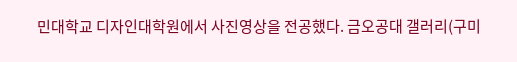민대학교 디자인대학원에서 사진영상을 전공했다. 금오공대 갤러리(구미